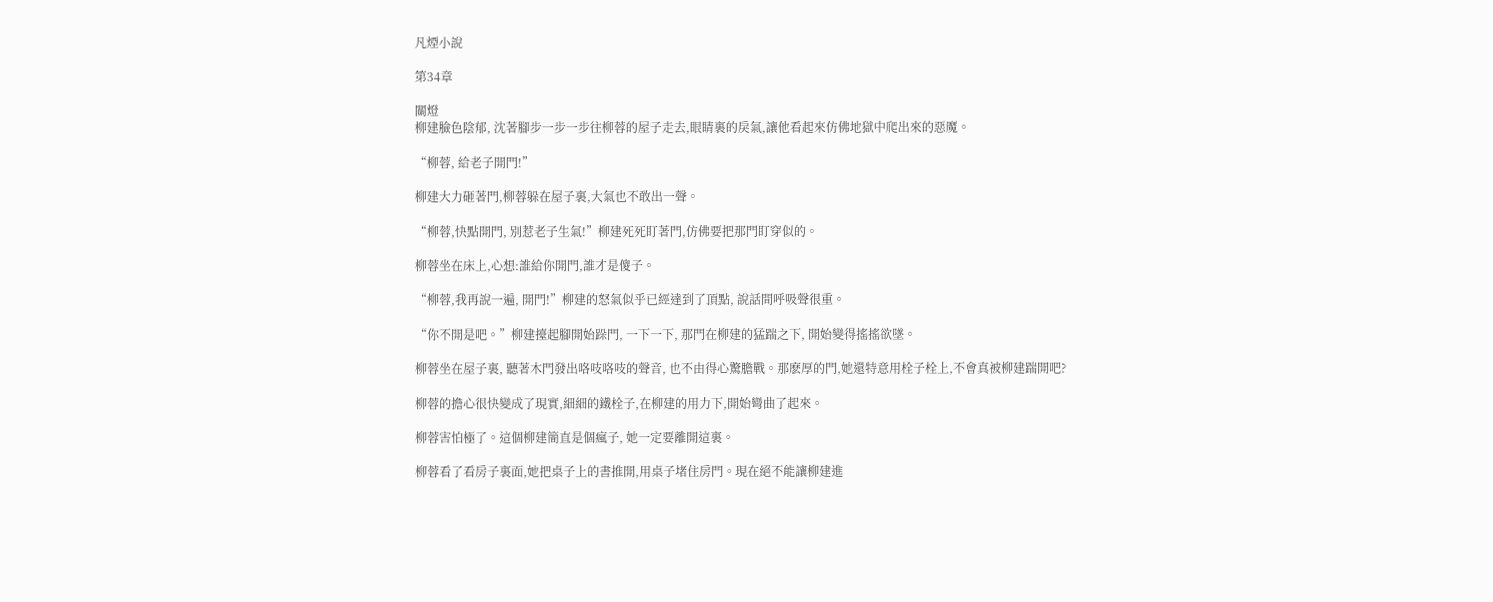凡煙小說

第34章

關燈
柳建臉色陰郁, 沈著腳步一步一步往柳蓉的屋子走去,眼睛裏的戾氣,讓他看起來仿佛地獄中爬出來的惡魔。

“柳蓉, 給老子開門!”

柳建大力砸著門,柳蓉躲在屋子裏,大氣也不敢出一聲。

“柳蓉,快點開門, 別惹老子生氣!”柳建死死盯著門,仿佛要把那門盯穿似的。

柳蓉坐在床上,心想:誰給你開門,誰才是傻子。

“柳蓉,我再說一遍, 開門!”柳建的怒氣似乎已經達到了頂點, 說話間呼吸聲很重。

“你不開是吧。”柳建擡起腳開始跺門, 一下一下, 那門在柳建的猛踹之下, 開始變得搖搖欲墜。

柳蓉坐在屋子裏, 聽著木門發出咯吱咯吱的聲音, 也不由得心驚膽戰。那麽厚的門,她還特意用栓子栓上,不會真被柳建踹開吧?

柳蓉的擔心很快變成了現實,細細的鐵栓子,在柳建的用力下,開始彎曲了起來。

柳蓉害怕極了。這個柳建簡直是個瘋子, 她一定要離開這裏。

柳蓉看了看房子裏面,她把桌子上的書推開,用桌子堵住房門。現在絕不能讓柳建進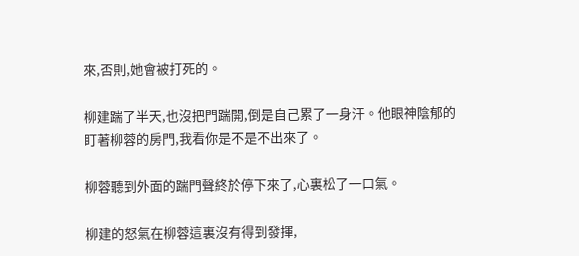來,否則,她會被打死的。

柳建踹了半天,也沒把門踹開,倒是自己累了一身汗。他眼神陰郁的盯著柳蓉的房門,我看你是不是不出來了。

柳蓉聽到外面的踹門聲終於停下來了,心裏松了一口氣。

柳建的怒氣在柳蓉這裏沒有得到發揮,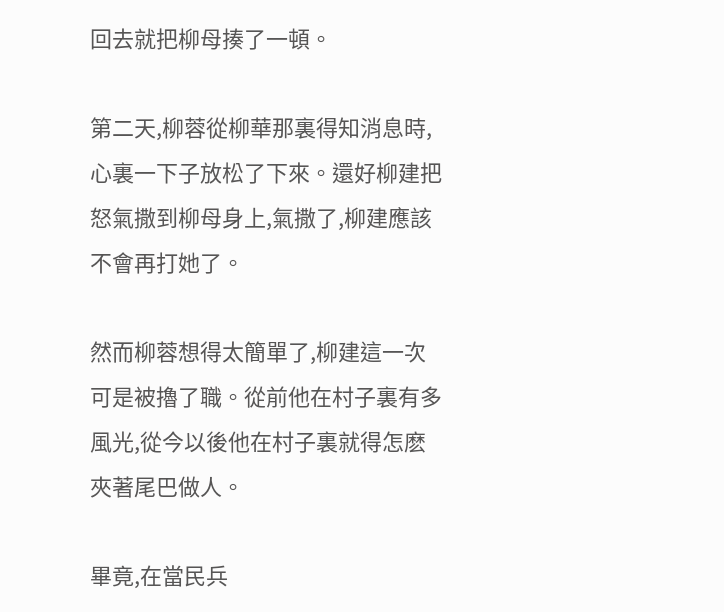回去就把柳母揍了一頓。

第二天,柳蓉從柳華那裏得知消息時,心裏一下子放松了下來。還好柳建把怒氣撒到柳母身上,氣撒了,柳建應該不會再打她了。

然而柳蓉想得太簡單了,柳建這一次可是被擼了職。從前他在村子裏有多風光,從今以後他在村子裏就得怎麽夾著尾巴做人。

畢竟,在當民兵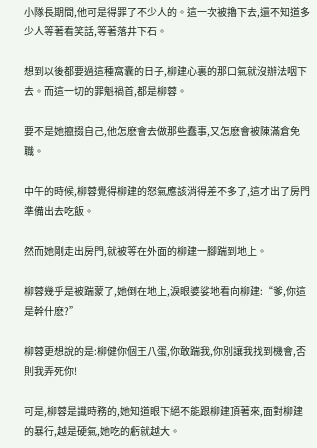小隊長期間,他可是得罪了不少人的。這一次被擼下去,還不知道多少人等著看笑話,等著落井下石。

想到以後都要過這種窩囊的日子,柳建心裏的那口氣就沒辦法咽下去。而這一切的罪魁禍首,都是柳蓉。

要不是她攛掇自己,他怎麽會去做那些蠢事,又怎麽會被陳滿倉免職。

中午的時候,柳蓉覺得柳建的怒氣應該消得差不多了,這才出了房門準備出去吃飯。

然而她剛走出房門,就被等在外面的柳建一腳踹到地上。

柳蓉幾乎是被踹蒙了,她倒在地上,淚眼婆娑地看向柳建:“爹,你這是幹什麽?”

柳蓉更想說的是:柳健你個王八蛋,你敢踹我,你別讓我找到機會,否則我弄死你!

可是,柳蓉是識時務的,她知道眼下絕不能跟柳建頂著來,面對柳建的暴行,越是硬氣,她吃的虧就越大。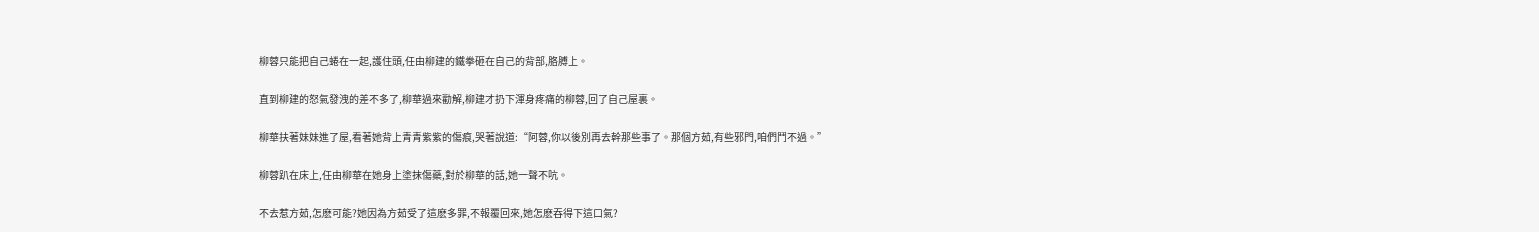柳蓉只能把自己蜷在一起,護住頭,任由柳建的鐵拳砸在自己的背部,胳膊上。

直到柳建的怒氣發洩的差不多了,柳華過來勸解,柳建才扔下渾身疼痛的柳蓉,回了自己屋裏。

柳華扶著妹妹進了屋,看著她背上青青紫紫的傷痕,哭著說道:“阿蓉,你以後別再去幹那些事了。那個方茹,有些邪門,咱們鬥不過。”

柳蓉趴在床上,任由柳華在她身上塗抹傷藥,對於柳華的話,她一聲不吭。

不去惹方茹,怎麽可能?她因為方茹受了這麽多罪,不報覆回來,她怎麽吞得下這口氣?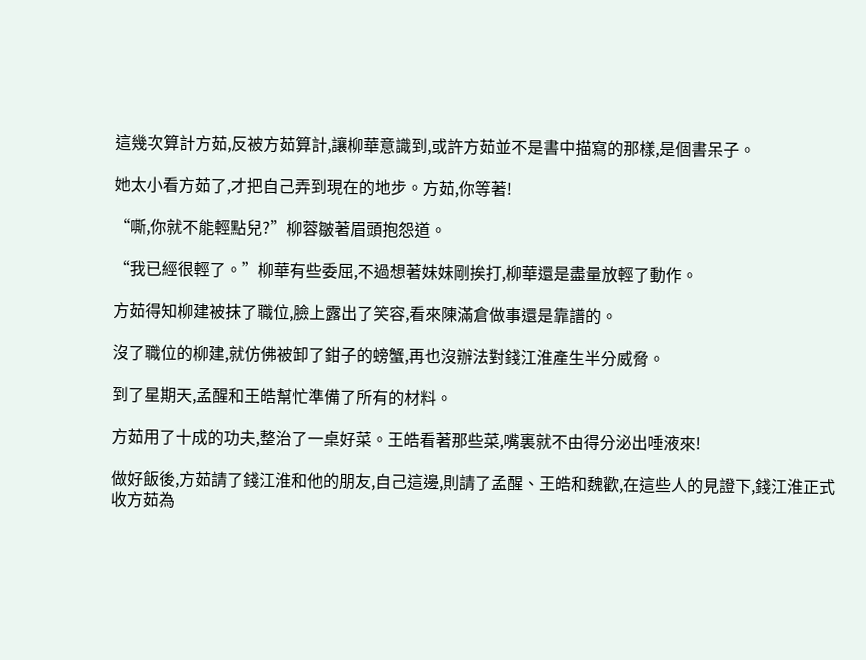這幾次算計方茹,反被方茹算計,讓柳華意識到,或許方茹並不是書中描寫的那樣,是個書呆子。

她太小看方茹了,才把自己弄到現在的地步。方茹,你等著!

“嘶,你就不能輕點兒?”柳蓉皺著眉頭抱怨道。

“我已經很輕了。”柳華有些委屈,不過想著妹妹剛挨打,柳華還是盡量放輕了動作。

方茹得知柳建被抹了職位,臉上露出了笑容,看來陳滿倉做事還是靠譜的。

沒了職位的柳建,就仿佛被卸了鉗子的螃蟹,再也沒辦法對錢江淮產生半分威脅。

到了星期天,孟醒和王皓幫忙準備了所有的材料。

方茹用了十成的功夫,整治了一桌好菜。王皓看著那些菜,嘴裏就不由得分泌出唾液來!

做好飯後,方茹請了錢江淮和他的朋友,自己這邊,則請了孟醒、王皓和魏歡,在這些人的見證下,錢江淮正式收方茹為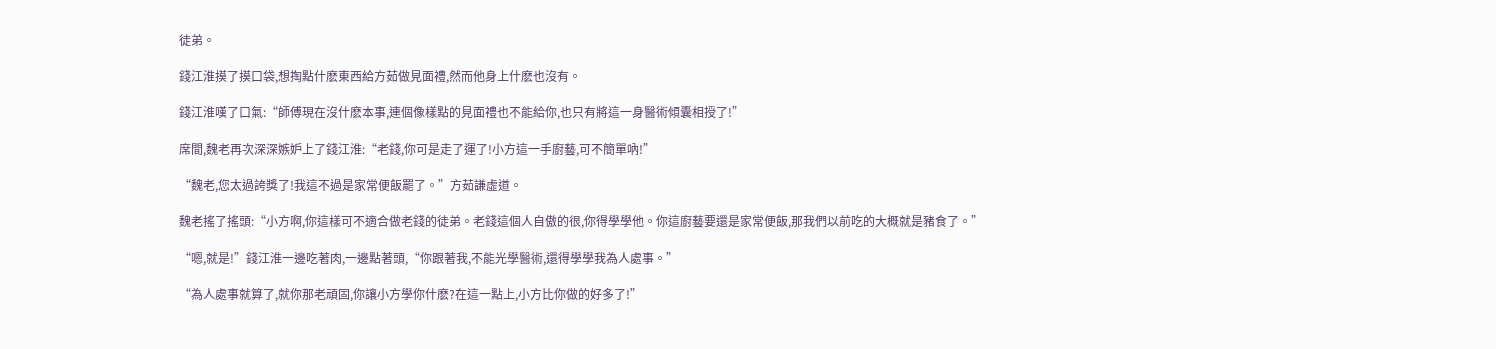徒弟。

錢江淮摸了摸口袋,想掏點什麽東西給方茹做見面禮,然而他身上什麽也沒有。

錢江淮嘆了口氣:“師傅現在沒什麽本事,連個像樣點的見面禮也不能給你,也只有將這一身醫術傾囊相授了!”

席間,魏老再次深深嫉妒上了錢江淮:“老錢,你可是走了運了!小方這一手廚藝,可不簡單吶!”

“魏老,您太過誇獎了!我這不過是家常便飯罷了。”方茹謙虛道。

魏老搖了搖頭:“小方啊,你這樣可不適合做老錢的徒弟。老錢這個人自傲的很,你得學學他。你這廚藝要還是家常便飯,那我們以前吃的大概就是豬食了。”

“嗯,就是!”錢江淮一邊吃著肉,一邊點著頭,“你跟著我,不能光學醫術,還得學學我為人處事。”

“為人處事就算了,就你那老頑固,你讓小方學你什麽?在這一點上,小方比你做的好多了!”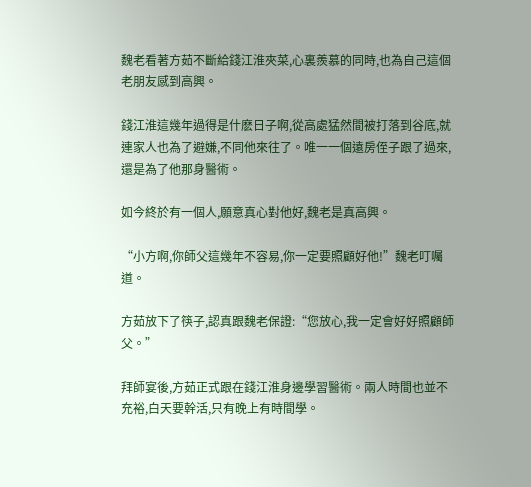魏老看著方茹不斷給錢江淮夾菜,心裏羨慕的同時,也為自己這個老朋友感到高興。

錢江淮這幾年過得是什麽日子啊,從高處猛然間被打落到谷底,就連家人也為了避嫌,不同他來往了。唯一一個遠房侄子跟了過來,還是為了他那身醫術。

如今終於有一個人,願意真心對他好,魏老是真高興。

“小方啊,你師父這幾年不容易,你一定要照顧好他!”魏老叮囑道。

方茹放下了筷子,認真跟魏老保證:“您放心,我一定會好好照顧師父。”

拜師宴後,方茹正式跟在錢江淮身邊學習醫術。兩人時間也並不充裕,白天要幹活,只有晚上有時間學。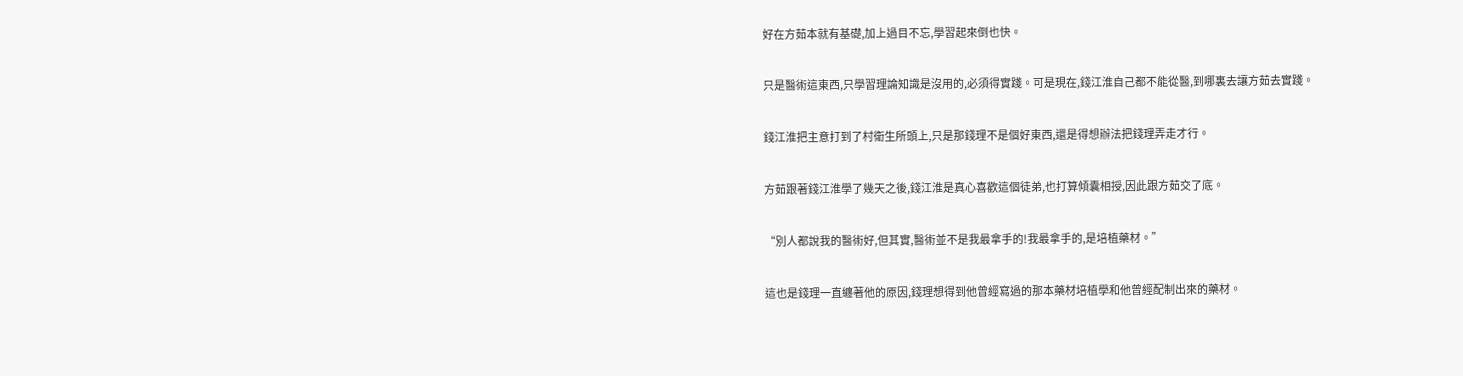好在方茹本就有基礎,加上過目不忘,學習起來倒也快。

只是醫術這東西,只學習理論知識是沒用的,必須得實踐。可是現在,錢江淮自己都不能從醫,到哪裏去讓方茹去實踐。

錢江淮把主意打到了村衛生所頭上,只是那錢理不是個好東西,還是得想辦法把錢理弄走才行。

方茹跟著錢江淮學了幾天之後,錢江淮是真心喜歡這個徒弟,也打算傾囊相授,因此跟方茹交了底。

“別人都說我的醫術好,但其實,醫術並不是我最拿手的!我最拿手的,是培植藥材。”

這也是錢理一直纏著他的原因,錢理想得到他曾經寫過的那本藥材培植學和他曾經配制出來的藥材。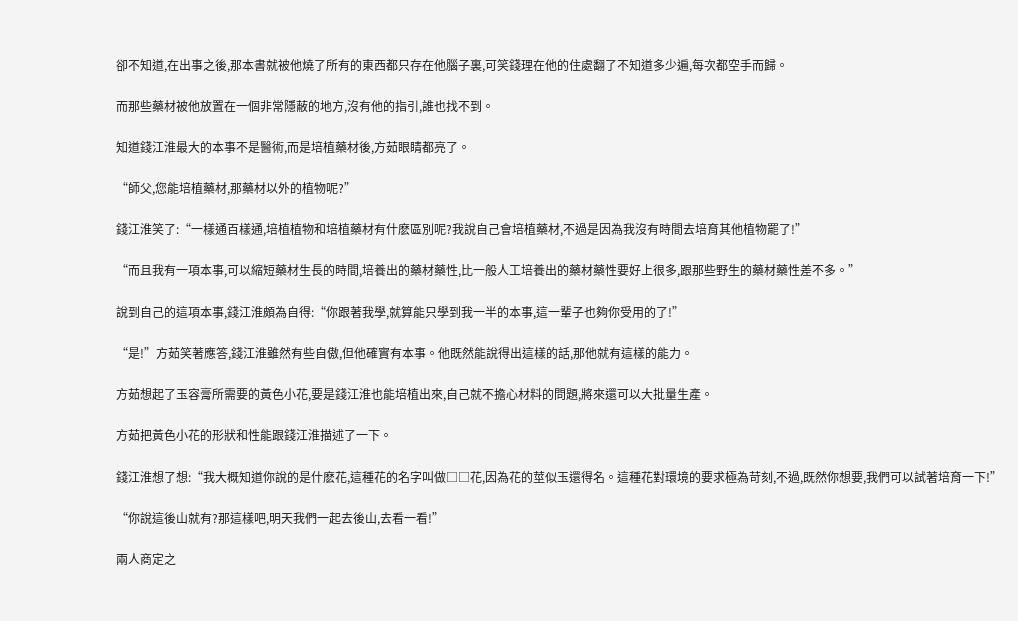卻不知道,在出事之後,那本書就被他燒了所有的東西都只存在他腦子裏,可笑錢理在他的住處翻了不知道多少遍,每次都空手而歸。

而那些藥材被他放置在一個非常隱蔽的地方,沒有他的指引,誰也找不到。

知道錢江淮最大的本事不是醫術,而是培植藥材後,方茹眼睛都亮了。

“師父,您能培植藥材,那藥材以外的植物呢?”

錢江淮笑了:“一樣通百樣通,培植植物和培植藥材有什麽區別呢?我說自己會培植藥材,不過是因為我沒有時間去培育其他植物罷了!”

“而且我有一項本事,可以縮短藥材生長的時間,培養出的藥材藥性,比一般人工培養出的藥材藥性要好上很多,跟那些野生的藥材藥性差不多。”

說到自己的這項本事,錢江淮頗為自得:“你跟著我學,就算能只學到我一半的本事,這一輩子也夠你受用的了!”

“是!”方茹笑著應答,錢江淮雖然有些自傲,但他確實有本事。他既然能說得出這樣的話,那他就有這樣的能力。

方茹想起了玉容膏所需要的黃色小花,要是錢江淮也能培植出來,自己就不擔心材料的問題,將來還可以大批量生產。

方茹把黃色小花的形狀和性能跟錢江淮描述了一下。

錢江淮想了想:“我大概知道你說的是什麽花,這種花的名字叫做□□花,因為花的莖似玉還得名。這種花對環境的要求極為苛刻,不過,既然你想要,我們可以試著培育一下!”

“你說這後山就有?那這樣吧,明天我們一起去後山,去看一看!”

兩人商定之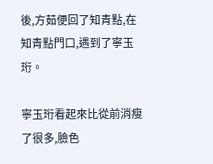後,方茹便回了知青點,在知青點門口,遇到了寧玉珩。

寧玉珩看起來比從前消瘦了很多,臉色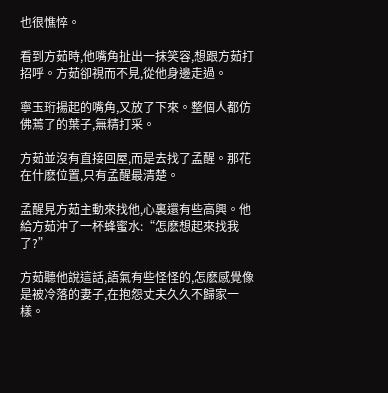也很憔悴。

看到方茹時,他嘴角扯出一抹笑容,想跟方茹打招呼。方茹卻視而不見,從他身邊走過。

寧玉珩揚起的嘴角,又放了下來。整個人都仿佛蔫了的葉子,無精打采。

方茹並沒有直接回屋,而是去找了孟醒。那花在什麽位置,只有孟醒最清楚。

孟醒見方茹主動來找他,心裏還有些高興。他給方茹沖了一杯蜂蜜水:“怎麽想起來找我了?”

方茹聽他說這話,語氣有些怪怪的,怎麽感覺像是被冷落的妻子,在抱怨丈夫久久不歸家一樣。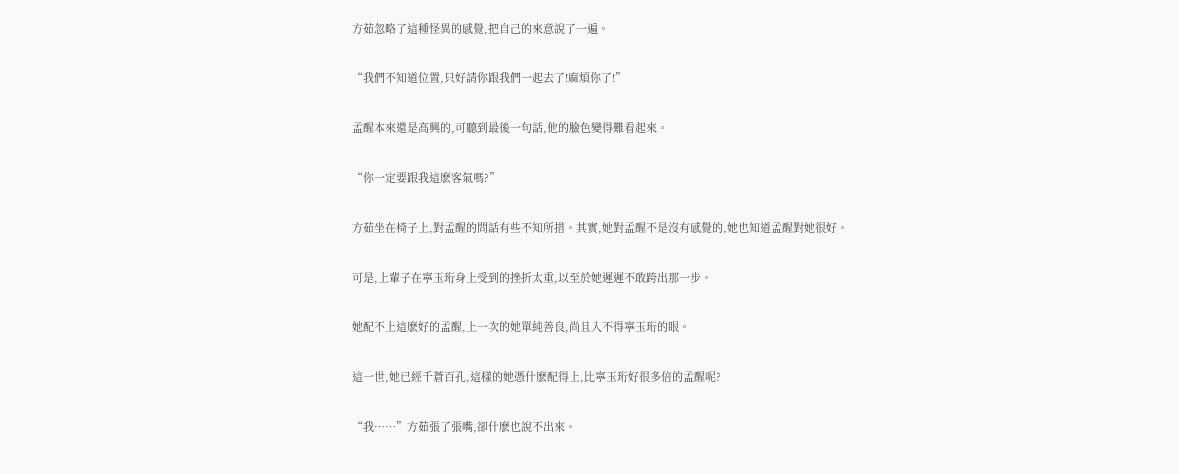方茹忽略了這種怪異的感覺,把自己的來意說了一遍。

“我們不知道位置,只好請你跟我們一起去了!麻煩你了!”

孟醒本來還是高興的,可聽到最後一句話,他的臉色變得難看起來。

“你一定要跟我這麽客氣嗎?”

方茹坐在椅子上,對孟醒的問話有些不知所措。其實,她對孟醒不是沒有感覺的,她也知道孟醒對她很好。

可是,上輩子在寧玉珩身上受到的挫折太重,以至於她遲遲不敢跨出那一步。

她配不上這麽好的孟醒,上一次的她單純善良,尚且入不得寧玉珩的眼。

這一世,她已經千蒼百孔,這樣的她憑什麽配得上,比寧玉珩好很多倍的孟醒呢?

“我……”方茹張了張嘴,卻什麽也說不出來。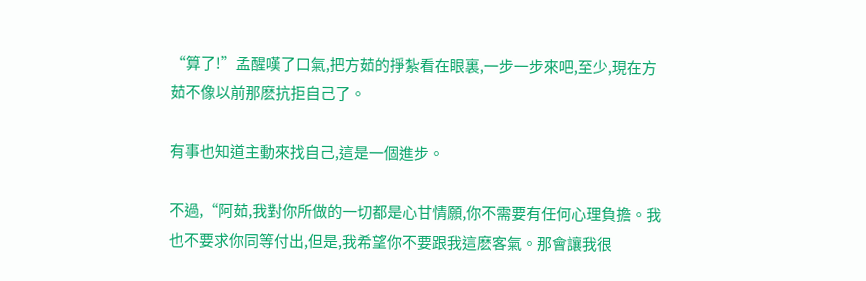“算了!”孟醒嘆了口氣,把方茹的掙紮看在眼裏,一步一步來吧,至少,現在方茹不像以前那麽抗拒自己了。

有事也知道主動來找自己,這是一個進步。

不過,“阿茹,我對你所做的一切都是心甘情願,你不需要有任何心理負擔。我也不要求你同等付出,但是,我希望你不要跟我這麽客氣。那會讓我很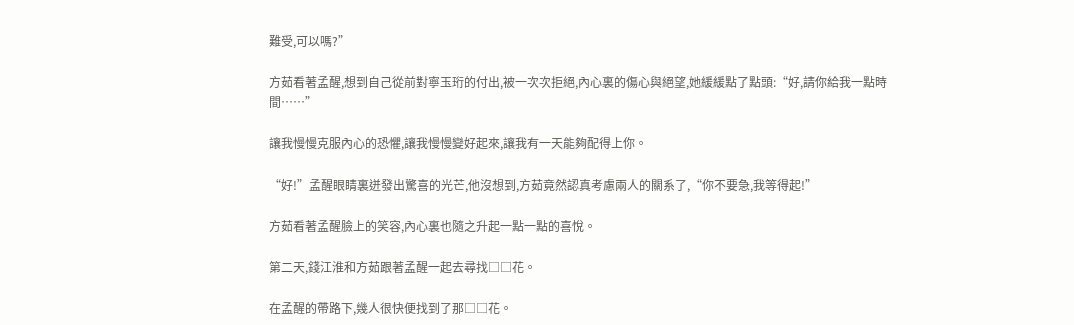難受,可以嗎?”

方茹看著孟醒,想到自己從前對寧玉珩的付出,被一次次拒絕,內心裏的傷心與絕望,她緩緩點了點頭:“好,請你給我一點時間……”

讓我慢慢克服內心的恐懼,讓我慢慢變好起來,讓我有一天能夠配得上你。

“好!”孟醒眼睛裏迸發出驚喜的光芒,他沒想到,方茹竟然認真考慮兩人的關系了,“你不要急,我等得起!”

方茹看著孟醒臉上的笑容,內心裏也隨之升起一點一點的喜悅。

第二天,錢江淮和方茹跟著孟醒一起去尋找□□花。

在孟醒的帶路下,幾人很快便找到了那□□花。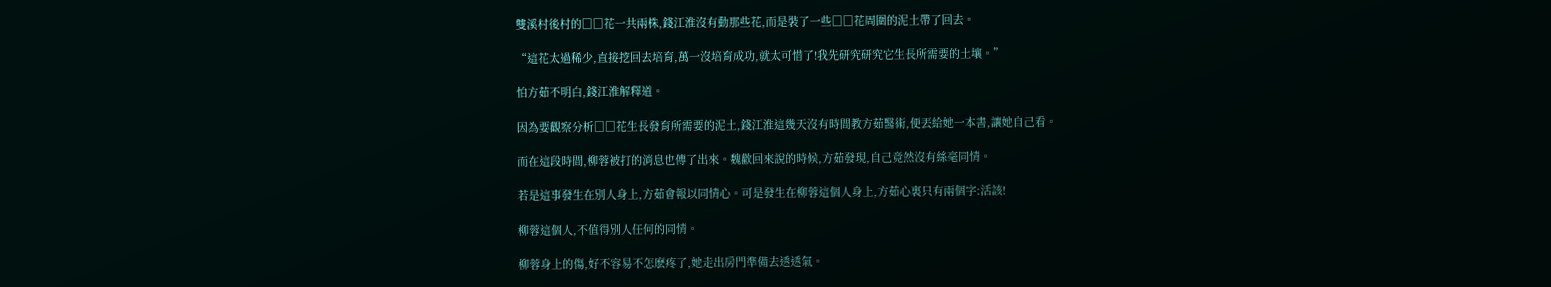雙溪村後村的□□花一共兩株,錢江淮沒有動那些花,而是裝了一些□□花周圍的泥土帶了回去。

“這花太過稀少,直接挖回去培育,萬一沒培育成功,就太可惜了!我先研究研究它生長所需要的土壤。”

怕方茹不明白,錢江淮解釋道。

因為要觀察分析□□花生長發育所需要的泥土,錢江淮這幾天沒有時間教方茹醫術,便丟給她一本書,讓她自己看。

而在這段時間,柳蓉被打的消息也傳了出來。魏歡回來說的時候,方茹發現,自己竟然沒有絲毫同情。

若是這事發生在別人身上,方茹會報以同情心。可是發生在柳蓉這個人身上,方茹心裏只有兩個字:活該!

柳蓉這個人,不值得別人任何的同情。

柳蓉身上的傷,好不容易不怎麽疼了,她走出房門準備去透透氣。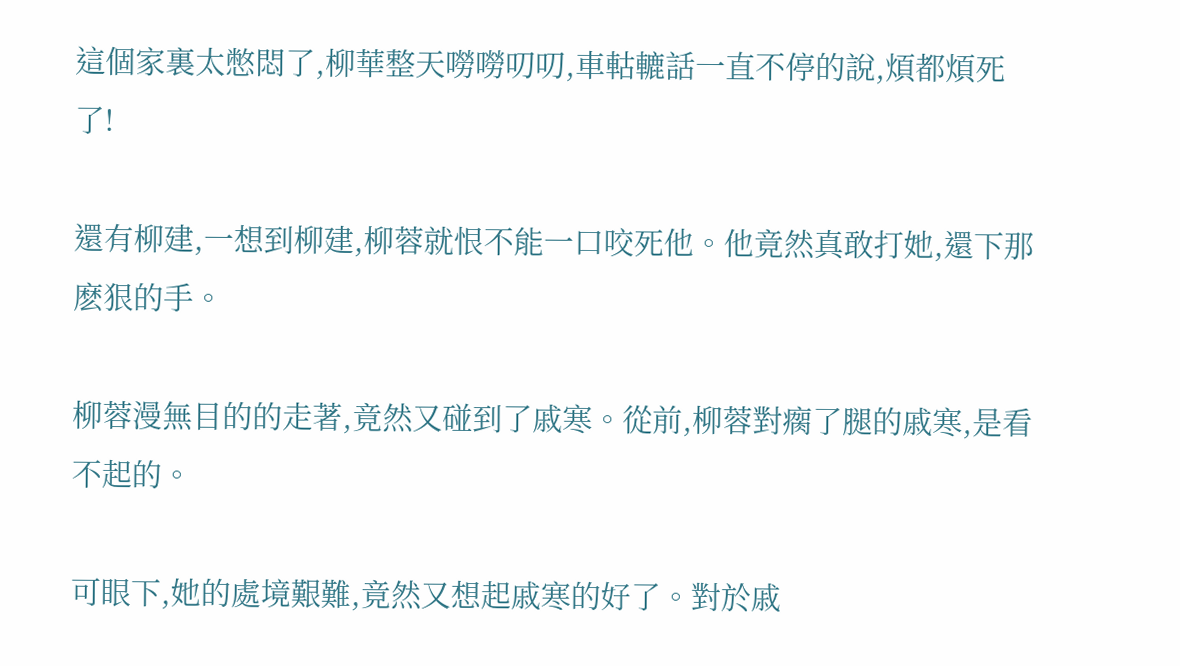這個家裏太憋悶了,柳華整天嘮嘮叨叨,車軲轆話一直不停的說,煩都煩死了!

還有柳建,一想到柳建,柳蓉就恨不能一口咬死他。他竟然真敢打她,還下那麽狠的手。

柳蓉漫無目的的走著,竟然又碰到了戚寒。從前,柳蓉對瘸了腿的戚寒,是看不起的。

可眼下,她的處境艱難,竟然又想起戚寒的好了。對於戚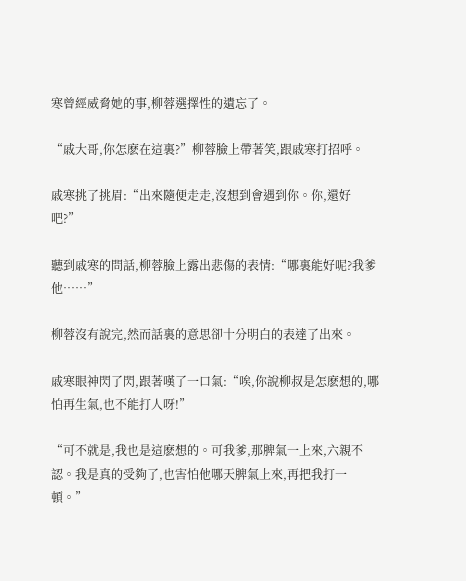寒曾經威脅她的事,柳蓉選擇性的遺忘了。

“戚大哥,你怎麽在這裏?”柳蓉臉上帶著笑,跟戚寒打招呼。

戚寒挑了挑眉:“出來隨便走走,沒想到會遇到你。你,還好吧?”

聽到戚寒的問話,柳蓉臉上露出悲傷的表情:“哪裏能好呢?我爹他……”

柳蓉沒有說完,然而話裏的意思卻十分明白的表達了出來。

戚寒眼神閃了閃,跟著嘆了一口氣:“唉,你說柳叔是怎麽想的,哪怕再生氣,也不能打人呀!”

“可不就是,我也是這麽想的。可我爹,那脾氣一上來,六親不認。我是真的受夠了,也害怕他哪天脾氣上來,再把我打一頓。”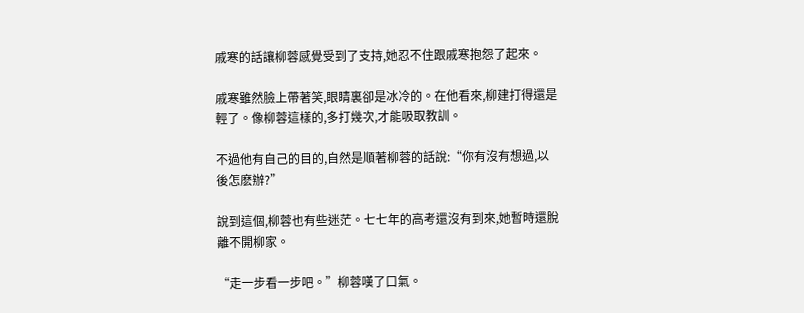戚寒的話讓柳蓉感覺受到了支持,她忍不住跟戚寒抱怨了起來。

戚寒雖然臉上帶著笑,眼睛裏卻是冰冷的。在他看來,柳建打得還是輕了。像柳蓉這樣的,多打幾次,才能吸取教訓。

不過他有自己的目的,自然是順著柳蓉的話說:“你有沒有想過,以後怎麽辦?”

說到這個,柳蓉也有些迷茫。七七年的高考還沒有到來,她暫時還脫離不開柳家。

“走一步看一步吧。”柳蓉嘆了口氣。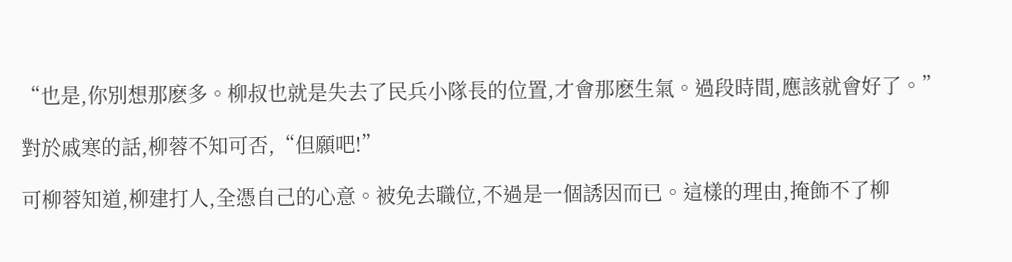“也是,你別想那麽多。柳叔也就是失去了民兵小隊長的位置,才會那麽生氣。過段時間,應該就會好了。”

對於戚寒的話,柳蓉不知可否,“但願吧!”

可柳蓉知道,柳建打人,全憑自己的心意。被免去職位,不過是一個誘因而已。這樣的理由,掩飾不了柳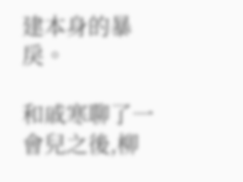建本身的暴戾。

和戚寒聊了一會兒之後,柳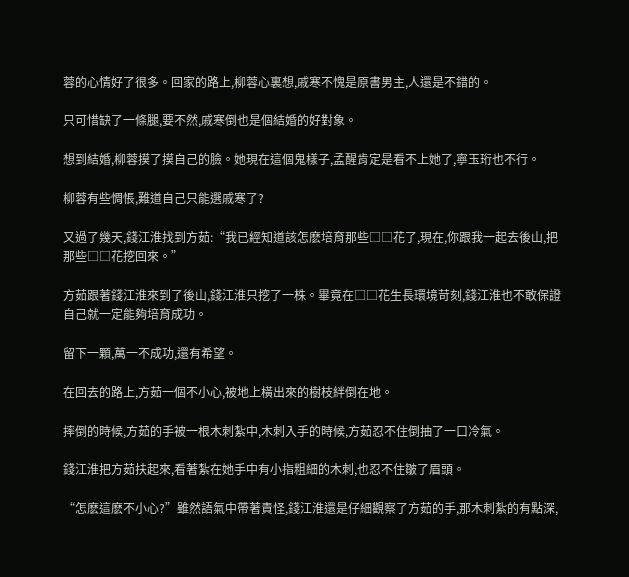蓉的心情好了很多。回家的路上,柳蓉心裏想,戚寒不愧是原書男主,人還是不錯的。

只可惜缺了一條腿,要不然,戚寒倒也是個結婚的好對象。

想到結婚,柳蓉摸了摸自己的臉。她現在這個鬼樣子,孟醒肯定是看不上她了,寧玉珩也不行。

柳蓉有些惆悵,難道自己只能選戚寒了?

又過了幾天,錢江淮找到方茹:“我已經知道該怎麽培育那些□□花了,現在,你跟我一起去後山,把那些□□花挖回來。”

方茹跟著錢江淮來到了後山,錢江淮只挖了一株。畢竟在□□花生長環境苛刻,錢江淮也不敢保證自己就一定能夠培育成功。

留下一顆,萬一不成功,還有希望。

在回去的路上,方茹一個不小心,被地上橫出來的樹枝絆倒在地。

摔倒的時候,方茹的手被一根木刺紮中,木刺入手的時候,方茹忍不住倒抽了一口冷氣。

錢江淮把方茹扶起來,看著紮在她手中有小指粗細的木刺,也忍不住皺了眉頭。

“怎麽這麽不小心?”雖然語氣中帶著責怪,錢江淮還是仔細觀察了方茹的手,那木刺紮的有點深,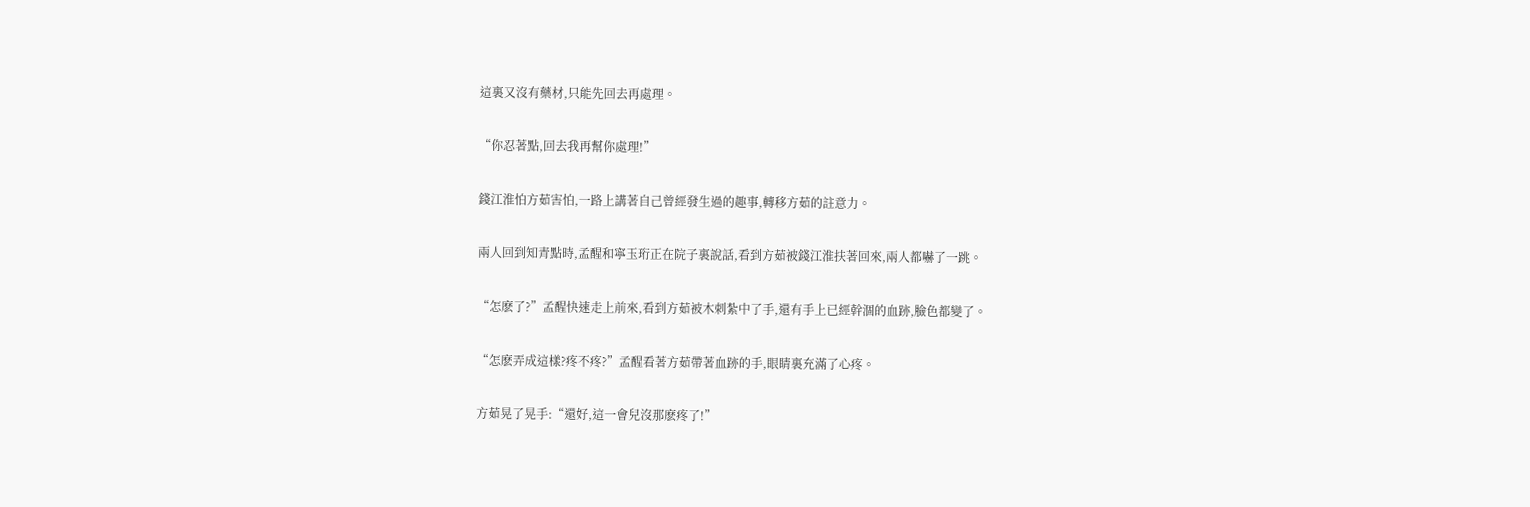這裏又沒有藥材,只能先回去再處理。

“你忍著點,回去我再幫你處理!”

錢江淮怕方茹害怕,一路上講著自己曾經發生過的趣事,轉移方茹的註意力。

兩人回到知青點時,孟醒和寧玉珩正在院子裏說話,看到方茹被錢江淮扶著回來,兩人都嚇了一跳。

“怎麽了?”孟醒快速走上前來,看到方茹被木刺紮中了手,還有手上已經幹涸的血跡,臉色都變了。

“怎麽弄成這樣?疼不疼?”孟醒看著方茹帶著血跡的手,眼睛裏充滿了心疼。

方茹晃了晃手:“還好,這一會兒沒那麽疼了!”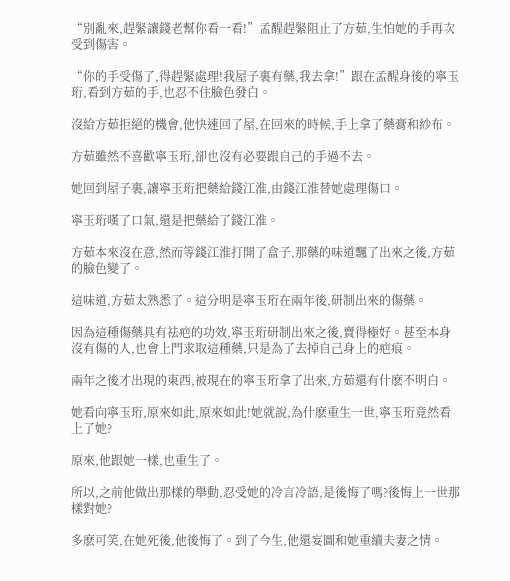“別亂來,趕緊讓錢老幫你看一看!”孟醒趕緊阻止了方茹,生怕她的手再次受到傷害。

“你的手受傷了,得趕緊處理!我屋子裏有藥,我去拿!”跟在孟醒身後的寧玉珩,看到方茹的手,也忍不住臉色發白。

沒給方茹拒絕的機會,他快速回了屋,在回來的時候,手上拿了藥膏和紗布。

方茹雖然不喜歡寧玉珩,卻也沒有必要跟自己的手過不去。

她回到屋子裏,讓寧玉珩把藥給錢江淮,由錢江淮替她處理傷口。

寧玉珩嘆了口氣,還是把藥給了錢江淮。

方茹本來沒在意,然而等錢江淮打開了盒子,那藥的味道飄了出來之後,方茹的臉色變了。

這味道,方茹太熟悉了。這分明是寧玉珩在兩年後,研制出來的傷藥。

因為這種傷藥具有祛疤的功效,寧玉珩研制出來之後,賣得極好。甚至本身沒有傷的人,也會上門求取這種藥,只是為了去掉自己身上的疤痕。

兩年之後才出現的東西,被現在的寧玉珩拿了出來,方茹還有什麽不明白。

她看向寧玉珩,原來如此,原來如此!她就說,為什麽重生一世,寧玉珩竟然看上了她?

原來,他跟她一樣,也重生了。

所以,之前他做出那樣的舉動,忍受她的冷言冷語,是後悔了嗎?後悔上一世那樣對她?

多麽可笑,在她死後,他後悔了。到了今生,他還妄圖和她重續夫妻之情。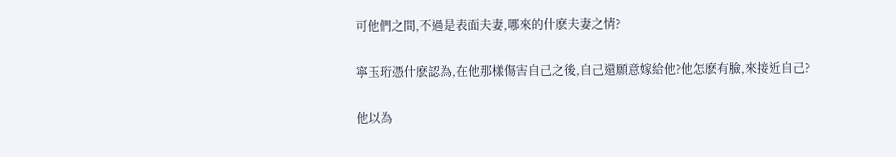可他們之間,不過是表面夫妻,哪來的什麽夫妻之情?

寧玉珩憑什麽認為,在他那樣傷害自己之後,自己還願意嫁給他?他怎麽有臉,來接近自己?

他以為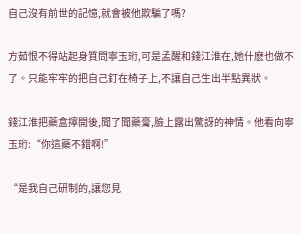自己沒有前世的記憶,就會被他欺騙了嗎?

方茹恨不得站起身質問寧玉珩,可是孟醒和錢江淮在,她什麽也做不了。只能牢牢的把自己釘在椅子上,不讓自己生出半點異狀。

錢江淮把藥盒擰開後,聞了聞藥膏,臉上露出驚訝的神情。他看向寧玉珩:“你這藥不錯啊!”

“是我自己研制的,讓您見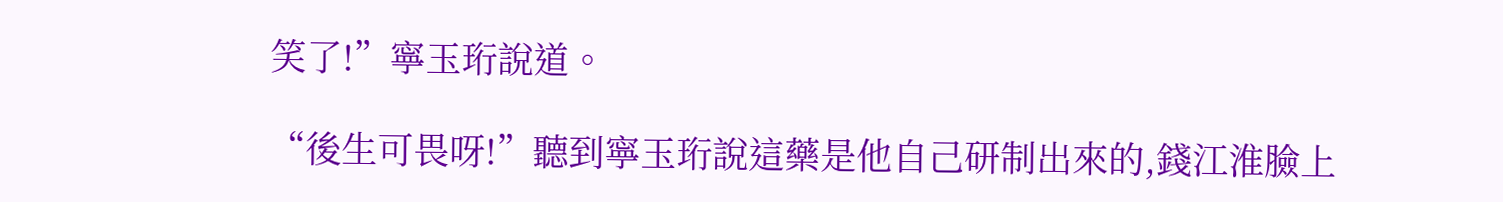笑了!”寧玉珩說道。

“後生可畏呀!”聽到寧玉珩說這藥是他自己研制出來的,錢江淮臉上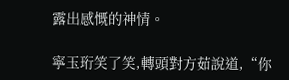露出感慨的神情。

寧玉珩笑了笑,轉頭對方茹說道,“你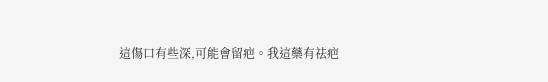這傷口有些深,可能會留疤。我這藥有祛疤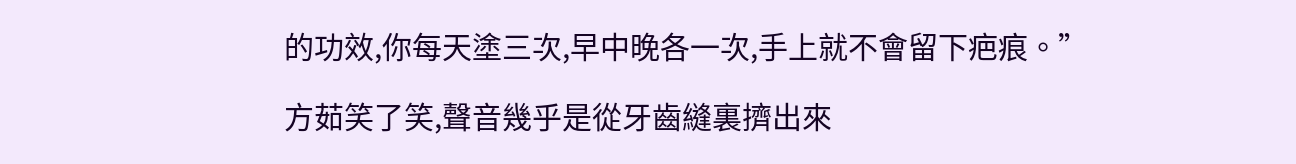的功效,你每天塗三次,早中晚各一次,手上就不會留下疤痕。”

方茹笑了笑,聲音幾乎是從牙齒縫裏擠出來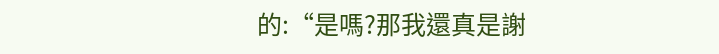的:“是嗎?那我還真是謝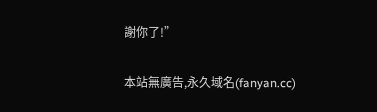謝你了!”

本站無廣告,永久域名(fanyan.cc)